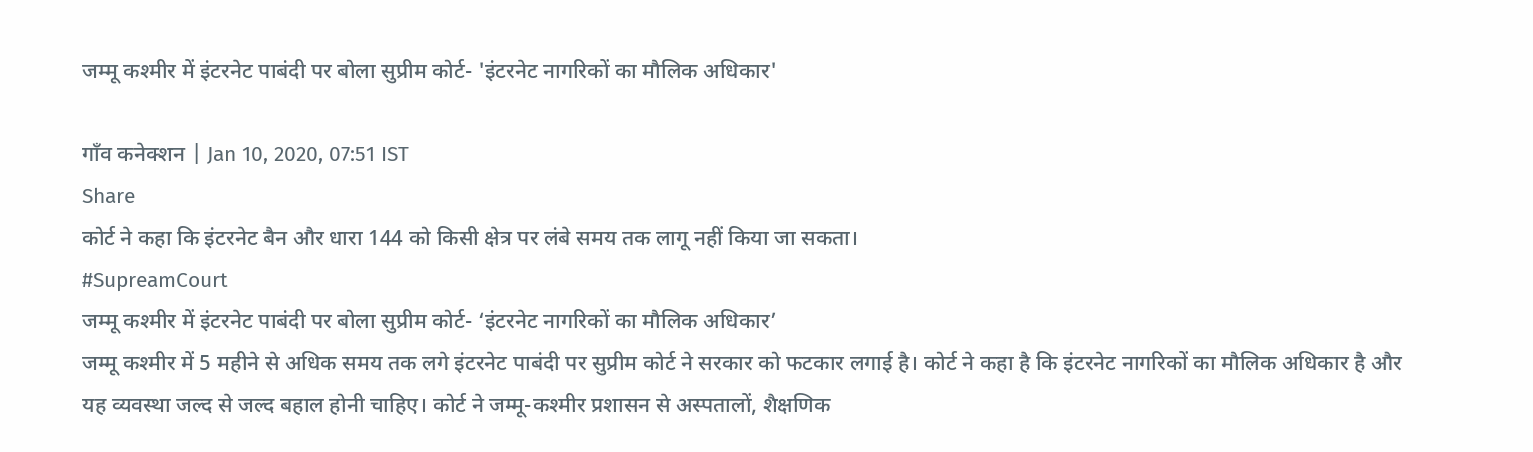जम्मू कश्मीर में इंटरनेट पाबंदी पर बोला सुप्रीम कोर्ट- 'इंटरनेट नागरिकों का मौलिक अधिकार'

गाँव कनेक्शन | Jan 10, 2020, 07:51 IST
Share
कोर्ट ने कहा कि इंटरनेट बैन और धारा 144 को किसी क्षेत्र पर लंबे समय तक लागू नहीं किया जा सकता।
#SupreamCourt
जम्मू कश्मीर में इंटरनेट पाबंदी पर बोला सुप्रीम कोर्ट- ‘इंटरनेट नागरिकों का मौलिक अधिकार’
जम्मू कश्मीर में 5 महीने से अधिक समय तक लगे इंटरनेट पाबंदी पर सुप्रीम कोर्ट ने सरकार को फटकार लगाई है। कोर्ट ने कहा है कि इंटरनेट नागरिकों का मौलिक अधिकार है और यह व्यवस्था जल्द से जल्द बहाल होनी चाहिए। कोर्ट ने जम्मू-कश्मीर प्रशासन से अस्पतालों, शैक्षणिक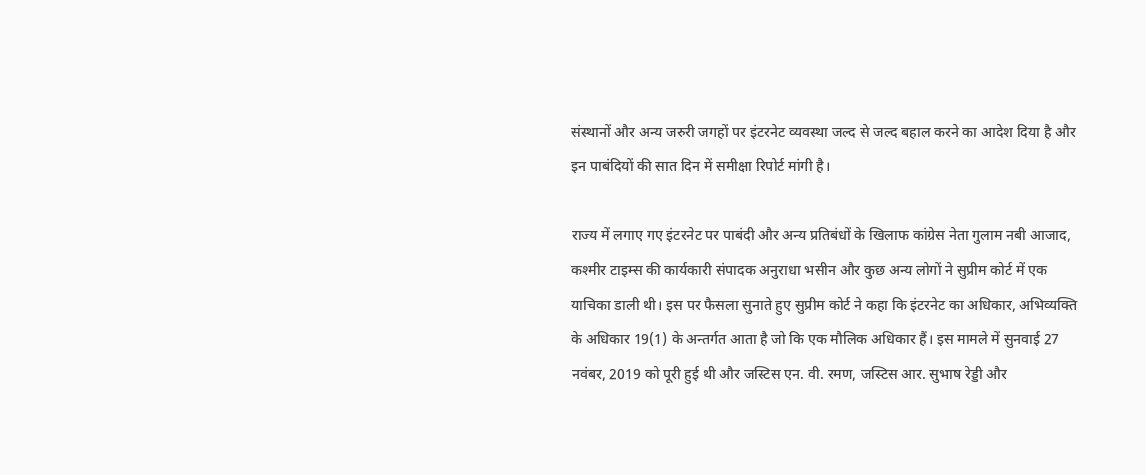संस्थानों और अन्य जरुरी जगहों पर इंटरनेट व्यवस्था जल्द से जल्द बहाल करने का आदेश दिया है और इन पाबंदियों की सात दिन में समीक्षा रिपोर्ट मांगी है।

राज्य में लगाए गए इंटरनेट पर पाबंदी और अन्य प्रतिबंधों के खिलाफ कांग्रेस नेता गुलाम नबी आजाद, कश्मीर टाइम्स की कार्यकारी संपादक अनुराधा भसीन और कुछ अन्य लोगों ने सुप्रीम कोर्ट में एक याचिका डाली थी। इस पर फैसला सुनाते हुए सुप्रीम कोर्ट ने कहा कि इंटरनेट का अधिकार, अभिव्यक्ति के अधिकार 19(1) के अन्तर्गत आता है जो कि एक मौलिक अधिकार हैं। इस मामले में सुनवाई 27 नवंबर, 2019 को पूरी हुई थी और जस्टिस एन. वी. रमण, जस्टिस आर. सुभाष रेड्डी और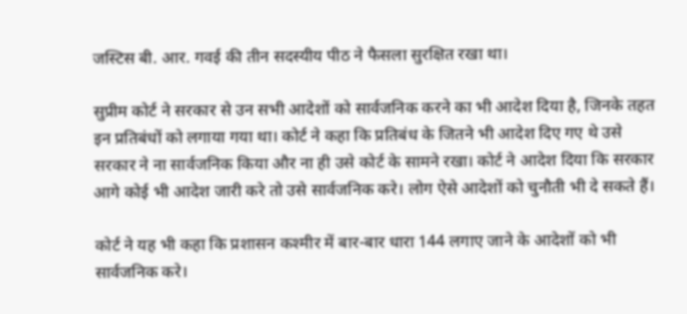जस्टिस बी. आर. गवई की तीन सदस्यीय पीठ ने फैसला सुरक्षित रखा था।

सुप्रीम कोर्ट ने सरकार से उन सभी आदेशों को सार्वजनिक करने का भी आदेश दिया है, जिनके तहत इन प्रतिबंधों को लगाया गया था। कोर्ट ने कहा कि प्रतिबंध के जितने भी आदेश दिए गए थे उसे सरकार ने ना सार्वजनिक किया और ना ही उसे कोर्ट के सामने रखा। कोर्ट ने आदेश दिया कि सरकार आगे कोई भी आदेश जारी करे तो उसे सार्वजनिक करे। लोग ऐसे आदेशों को चुनौती भी दे सकते हैं।

कोर्ट ने यह भी कहा कि प्रशासन कश्मीर में बार-बार धारा 144 लगाए जाने के आदेशों को भी सार्वजनिक करे।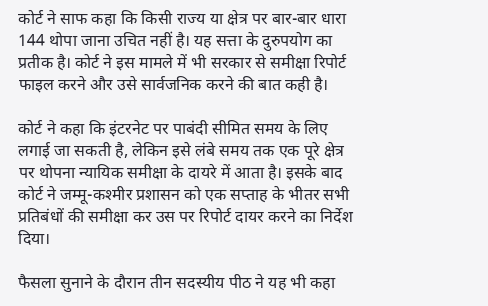कोर्ट ने साफ कहा कि किसी राज्य या क्षेत्र पर बार-बार धारा 144 थोपा जाना उचित नहीं है। यह सत्ता के दुरुपयोग का प्रतीक है। कोर्ट ने इस मामले में भी सरकार से समीक्षा रिपोर्ट फाइल करने और उसे सार्वजनिक करने की बात कही है।

कोर्ट ने कहा कि इंटरनेट पर पाबंदी सीमित समय के लिए लगाई जा सकती है, लेकिन इसे लंबे समय तक एक पूरे क्षेत्र पर थोपना न्यायिक समीक्षा के दायरे में आता है। इसके बाद कोर्ट ने जम्मू-कश्मीर प्रशासन को एक सप्ताह के भीतर सभी प्रतिबंधों की समीक्षा कर उस पर रिपोर्ट दायर करने का निर्देश दिया।

फैसला सुनाने के दौरान तीन सदस्यीय पीठ ने यह भी कहा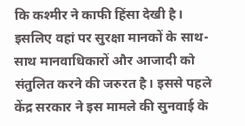कि कश्मीर ने काफी हिंसा देखी है। इसलिए वहां पर सुरक्षा मानकों के साथ-साथ मानवाधिकारों और आजादी को संतुलित करने की जरुरत है। इससे पहले केंद्र सरकार ने इस मामले की सुनवाई के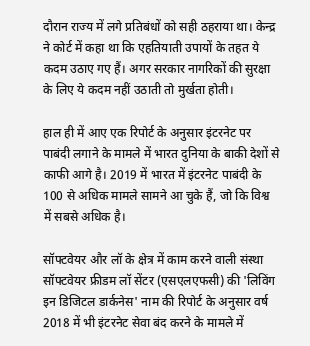दौरान राज्य में लगे प्रतिबंधों को सही ठहराया था। केन्द्र ने कोर्ट में कहा था कि एहतियाती उपायों के तहत ये कदम उठाए गए हैं। अगर सरकार नागरिकों की सुरक्षा के लिए ये कदम नहीं उठाती तो मुर्खता होती।

हाल ही में आए एक रिपोर्ट के अनुसार इंटरनेट पर पाबंदी लगाने के मामले में भारत दुनिया के बाकी देशों से काफी आगे है। 2019 में भारत में इंटरनेट पाबंदी के 100 से अधिक मामले सामने आ चुके हैं, जो कि विश्व में सबसे अधिक है।

सॉफ्टवेयर और लॉ के क्षेत्र में काम करने वाली संस्था सॉफ्टवेयर फ्रीडम लॉ सेंटर (एसएलएफसी) की 'लिविंग इन डिजिटल डार्कनेस' नाम की रिपोर्ट के अनुसार वर्ष 2018 में भी इंटरनेट सेवा बंद करने के मामले में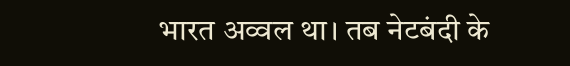भारत अव्वल था। तब नेटबंदी के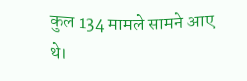कुल 134 मामले सामने आए थे।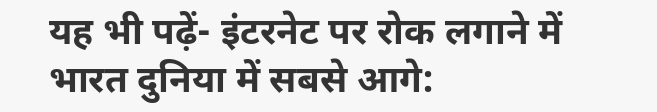यह भी पढ़ें- इंटरनेट पर रोक लगाने में भारत दुनिया में सबसे आगे: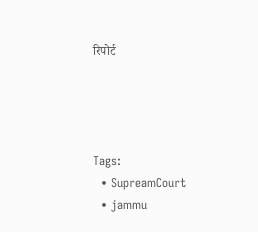रिपोर्ट




Tags:
  • SupreamCourt
  • jammu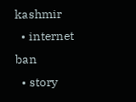kashmir
  • internet ban
  • story